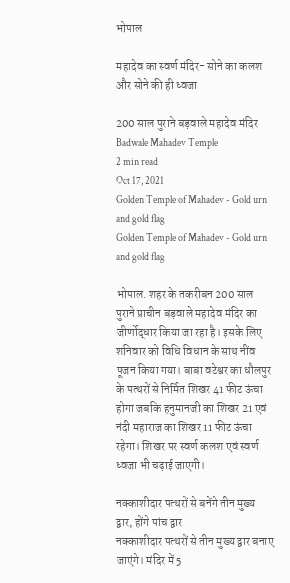भोपाल

महादेव का स्वर्ण मंदिर- सोने का कलश और सोने की ही ध्वजा

200 साल पुराने बड़वाले महादेव मंदिर Badwale Mahadev Temple
2 min read
Oct 17, 2021
Golden Temple of Mahadev - Gold urn and gold flag
Golden Temple of Mahadev - Gold urn and gold flag

भोपाल. शहर के तकरीबन 200 साल पुराने प्राचीन बड़वाले महादेव मंदिर का जीर्णोद्धार किया जा रहा है। इसके लिए शनिवार को विधि विधान के साथ नींव पूजन किया गया। बाबा वटेश्वर का धौलपुर के पत्थरों से निर्मित शिखर 41 फीट ऊंचा होगा जबकि हनुमानजी का शिखर 21 एवं नंदी महाराज का शिखर 11 फीट ऊंचा रहेगा। शिखर पर स्वर्ण कलश एवं स्वर्ण ध्वजा भी चढ़ाई जाएगी।

नक्काशीदार पत्थरों से बनेंगे तीन मुख्य द्वार, होंगे पांच द्वार
नक्काशीदार पत्थरों से तीन मुख्य द्वार बनाए जाएंगे। मंदिर में 5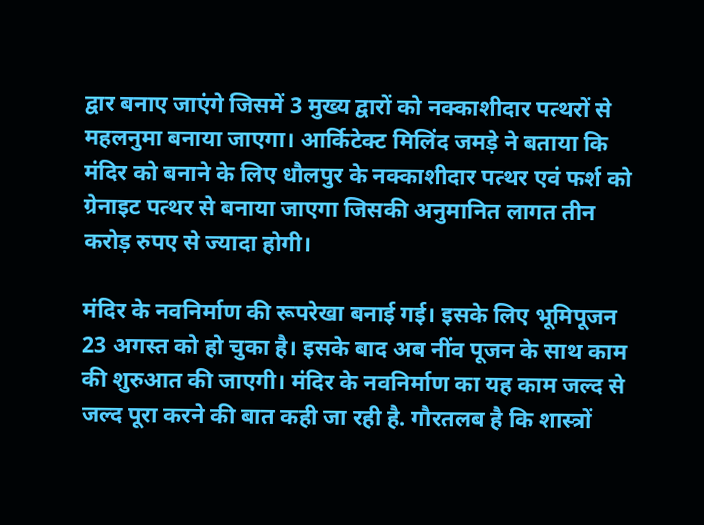द्वार बनाए जाएंगे जिसमें 3 मुख्य द्वारों को नक्काशीदार पत्थरों से महलनुमा बनाया जाएगा। आर्किटेक्ट मिलिंद जमड़े ने बताया कि मंदिर को बनाने के लिए धौलपुर के नक्काशीदार पत्थर एवं फर्श को ग्रेनाइट पत्थर से बनाया जाएगा जिसकी अनुमानित लागत तीन करोड़ रुपए से ज्यादा होगी।

मंदिर के नवनिर्माण की रूपरेखा बनाई गई। इसके लिए भूमिपूजन 23 अगस्त को हो चुका है। इसके बाद अब नींव पूजन के साथ काम की शुरुआत की जाएगी। मंदिर के नवनिर्माण का यह काम जल्द से जल्द पूरा करने की बात कही जा रही है. गौरतलब है कि शास्त्रों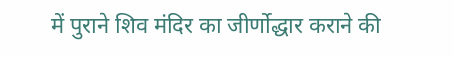में पुराने शिव मंदिर का जीर्णोद्धार कराने की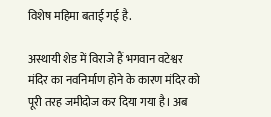विशेष महिमा बताई गई है.

अस्थायी शेड में विराजे हैं भगवान वटेश्वर
मंदिर का नवनिर्माण होने के कारण मंदिर को पूरी तरह जमीदोज कर दिया गया है। अब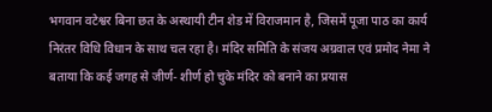भगवान वटेश्वर बिना छत के अस्थायी टीन शेड में विराजमान है, जिसमें पूजा पाठ का कार्य निरंतर विधि विधान के साथ चल रहा है। मंदिर समिति के संजय अग्रवाल एवं प्रमोद नेमा ने बताया कि कई जगह से जीर्ण- शीर्ण हो चुके मंदिर को बनाने का प्रयास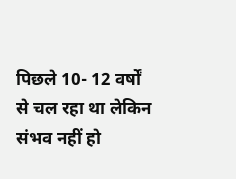पिछले 10- 12 वर्षों से चल रहा था लेकिन संभव नहीं हो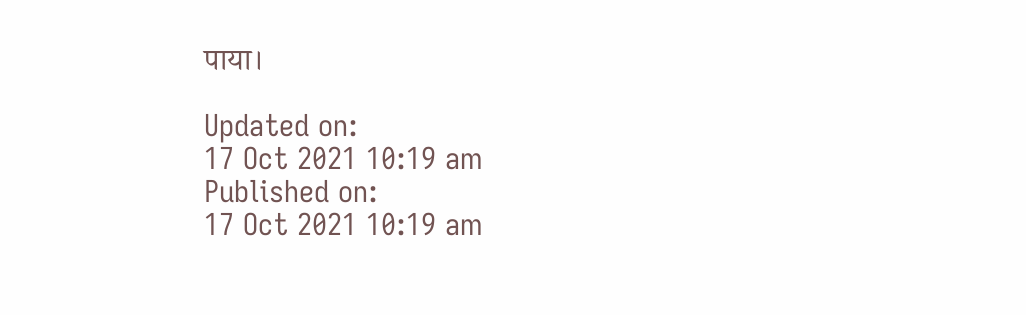पाया।

Updated on:
17 Oct 2021 10:19 am
Published on:
17 Oct 2021 10:19 am